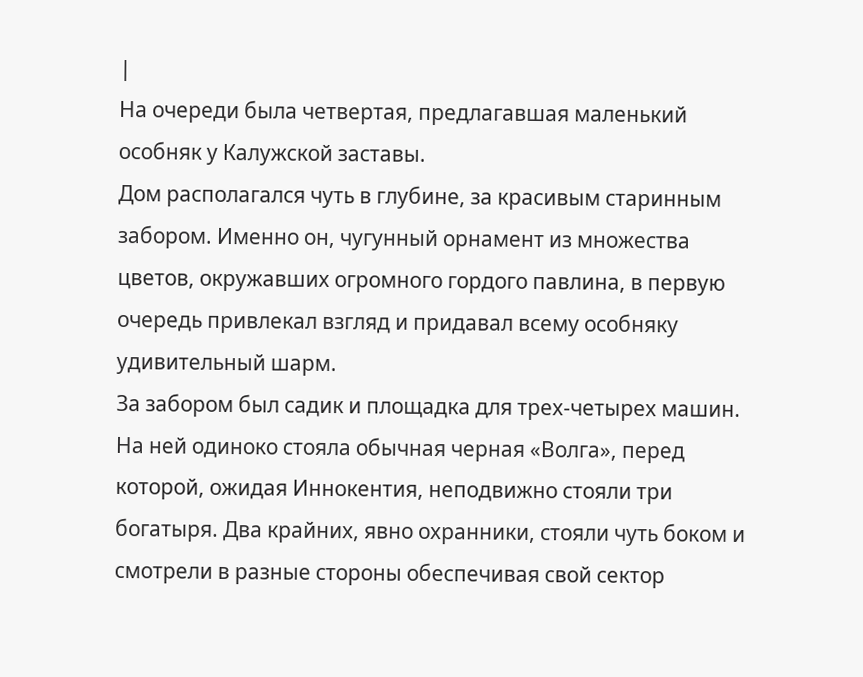|
На очереди была четвертая, предлагавшая маленький особняк у Калужской заставы.
Дом располагался чуть в глубине, за красивым старинным забором. Именно он, чугунный орнамент из множества цветов, окружавших огромного гордого павлина, в первую очередь привлекал взгляд и придавал всему особняку удивительный шарм.
За забором был садик и площадка для трех-четырех машин. На ней одиноко стояла обычная черная «Волга», перед которой, ожидая Иннокентия, неподвижно стояли три богатыря. Два крайних, явно охранники, стояли чуть боком и смотрели в разные стороны обеспечивая свой сектор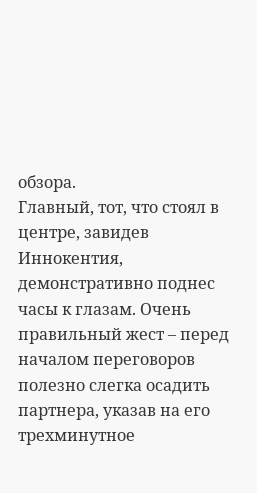обзора.
Главный, тот, что стоял в центре, завидев Иннокентия, демонстративно поднес часы к глазам. Очень правильный жест – перед началом переговоров полезно слегка осадить партнера, указав на его трехминутное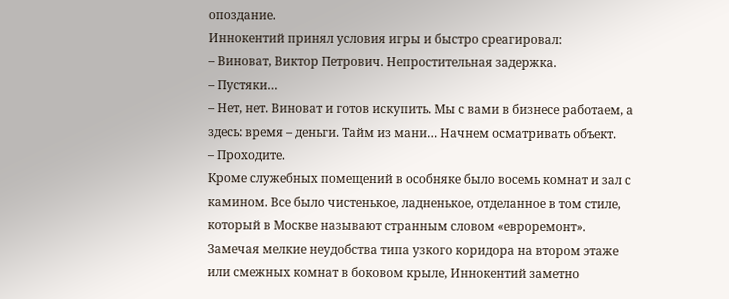опоздание.
Иннокентий принял условия игры и быстро среагировал:
– Виноват, Виктор Петрович. Непростительная задержка.
– Пустяки…
– Нет, нет. Виноват и готов искупить. Мы с вами в бизнесе работаем, а здесь: время – деньги. Тайм из мани… Начнем осматривать объект.
– Проходите.
Кроме служебных помещений в особняке было восемь комнат и зал с камином. Все было чистенькое, ладненькое, отделанное в том стиле, который в Москве называют странным словом «евроремонт».
Замечая мелкие неудобства типа узкого коридора на втором этаже или смежных комнат в боковом крыле, Иннокентий заметно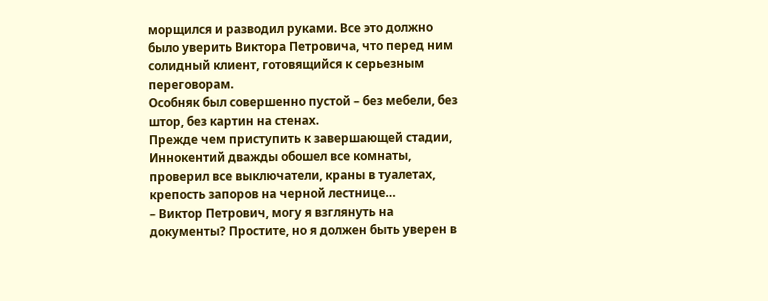морщился и разводил руками. Все это должно было уверить Виктора Петровича, что перед ним солидный клиент, готовящийся к серьезным переговорам.
Особняк был совершенно пустой – без мебели, без штор, без картин на стенах.
Прежде чем приступить к завершающей стадии, Иннокентий дважды обошел все комнаты, проверил все выключатели, краны в туалетах, крепость запоров на черной лестнице…
– Виктор Петрович, могу я взглянуть на документы? Простите, но я должен быть уверен в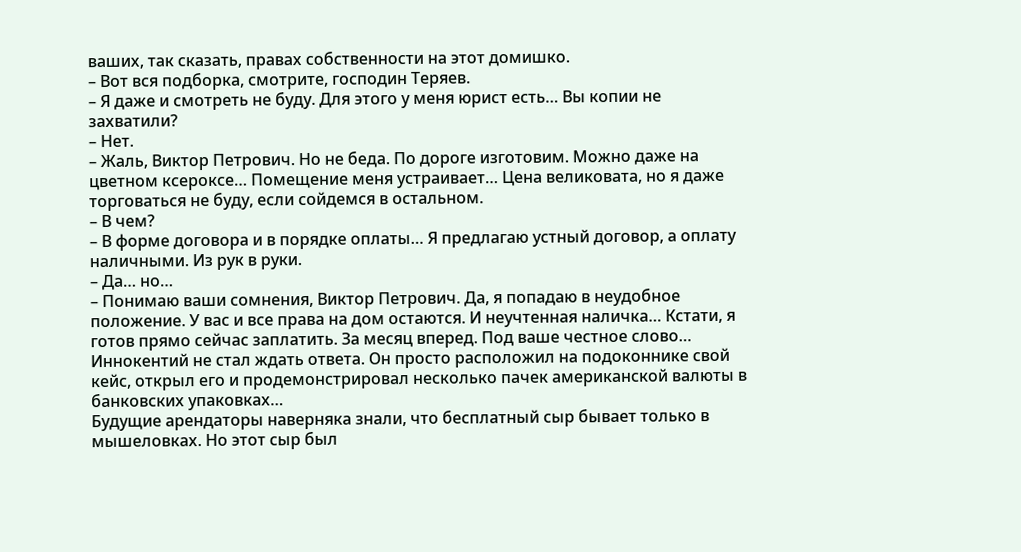ваших, так сказать, правах собственности на этот домишко.
– Вот вся подборка, смотрите, господин Теряев.
– Я даже и смотреть не буду. Для этого у меня юрист есть… Вы копии не захватили?
– Нет.
– Жаль, Виктор Петрович. Но не беда. По дороге изготовим. Можно даже на цветном ксероксе… Помещение меня устраивает… Цена великовата, но я даже торговаться не буду, если сойдемся в остальном.
– В чем?
– В форме договора и в порядке оплаты… Я предлагаю устный договор, а оплату наличными. Из рук в руки.
– Да… но…
– Понимаю ваши сомнения, Виктор Петрович. Да, я попадаю в неудобное положение. У вас и все права на дом остаются. И неучтенная наличка… Кстати, я готов прямо сейчас заплатить. За месяц вперед. Под ваше честное слово…
Иннокентий не стал ждать ответа. Он просто расположил на подоконнике свой кейс, открыл его и продемонстрировал несколько пачек американской валюты в банковских упаковках…
Будущие арендаторы наверняка знали, что бесплатный сыр бывает только в мышеловках. Но этот сыр был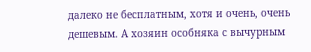далеко не бесплатным, хотя и очень, очень дешевым. А хозяин особняка с вычурным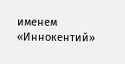именем «Иннокентий»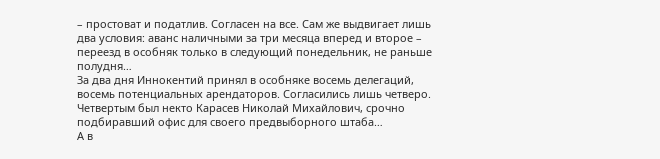– простоват и податлив. Согласен на все. Сам же выдвигает лишь два условия: аванс наличными за три месяца вперед и второе – переезд в особняк только в следующий понедельник, не раньше полудня…
За два дня Иннокентий принял в особняке восемь делегаций, восемь потенциальных арендаторов. Согласились лишь четверо. Четвертым был некто Карасев Николай Михайлович, срочно подбиравший офис для своего предвыборного штаба…
А в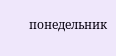понедельник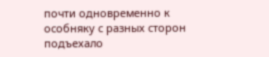почти одновременно к особняку с разных сторон подъехало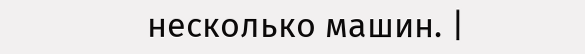несколько машин. |